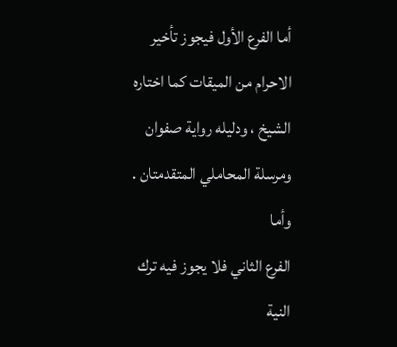أما الفرع الأول فيجوز تأخير الاحرام من الميقات كما اختاره
الشيخ ، ودليله رواية صفوان ومرسلة المحاملي المتقدمتان . وأما
الفرع الثاني فلا يجوز فيه ترك النية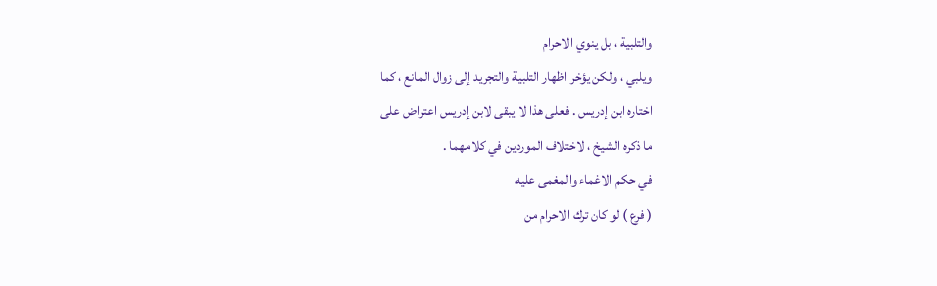والتلبية ، بل ينوي الاحرام
ويلبي ، ولكن يؤخر اظهار التلبية والتجريد إلى زوال المانع ، كما
اختاره ابن إدريس . فعلى هذا لا يبقى لابن إدريس اعتراض على
ما ذكره الشيخ ، لاختلاف الموردين في كلامهما .
في حكم الاغماء والمغمى عليه
( فرع ) لو كان ترك الاحرام من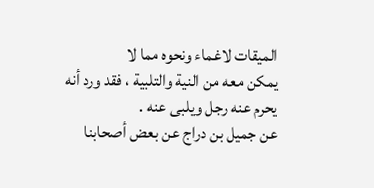الميقات لاغماء ونحوه مما لا
يمكن معه من النية والتلبية ، فقد ورد أنه يحرم عنه رجل ويلبى عنه .
عن جميل بن دراج عن بعض أصحابنا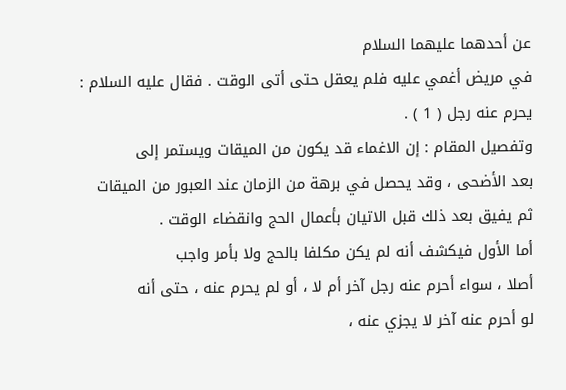عن أحدهما عليهما السلام
في مريض أغمي عليه فلم يعقل حتى أتى الوقت . فقال عليه السلام :
يحرم عنه رجل ( 1 ) .
وتفصيل المقام : إن الاغماء قد يكون من الميقات ويستمر إلى
بعد الأضحى ، وقد يحصل في برهة من الزمان عند العبور من الميقات
ثم يفيق بعد ذلك قبل الاتيان بأعمال الحج وانقضاء الوقت .
أما الأول فيكشف أنه لم يكن مكلفا بالحج ولا بأمر واجب
أصلا ، سواء أحرم عنه رجل آخر أم لا ، أو لم يحرم عنه ، حتى أنه
لو أحرم عنه آخر لا يجزي عنه ،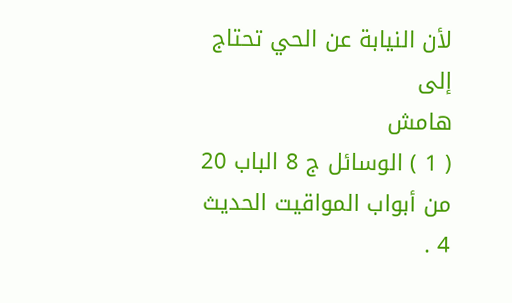لأن النيابة عن الحي تحتاج إلى
هامش
( 1 ) الوسائل ج 8 الباب 20 من أبواب المواقيت الحديث 4 .